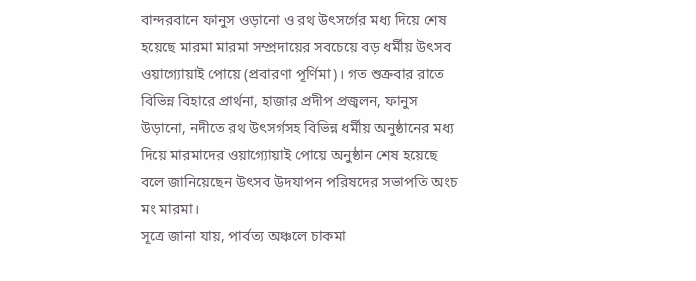বান্দরবানে ফানুস ওড়ানো ও রথ উৎসর্গের মধ্য দিয়ে শেষ হয়েছে মারমা মারমা সম্প্রদায়ের সবচেয়ে বড় ধর্মীয় উৎসব ওয়াগ্যোয়াই পোয়ে (প্রবারণা পূর্ণিমা)। গত শুক্রবার রাতে বিভিন্ন বিহারে প্রার্থনা, হাজার প্রদীপ প্রজ্বলন, ফানুস উড়ানো, নদীতে রথ উৎসর্গসহ বিভিন্ন ধর্মীয় অনুষ্ঠানের মধ্য দিয়ে মারমাদের ওয়াগ্যোয়াই পোয়ে অনুষ্ঠান শেষ হয়েছে বলে জানিয়েছেন উৎসব উদযাপন পরিষদের সভাপতি অংচ মং মারমা।
সূত্রে জানা যায়, পার্বত্য অঞ্চলে চাকমা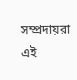সম্প্রদায়রা এই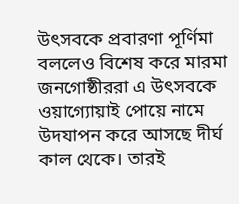উৎসবকে প্রবারণা পূর্ণিমা বললেও বিশেষ করে মারমা জনগোষ্ঠীররা এ উৎসবকে ওয়াগ্যোয়াই পোয়ে নামে উদযাপন করে আসছে দীর্ঘ কাল থেকে। তারই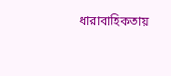ধারাবাহিকতায়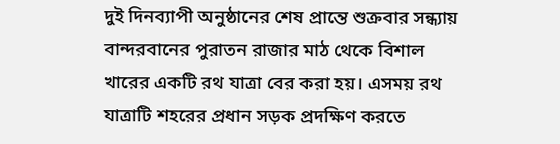দুই দিনব্যাপী অনুষ্ঠানের শেষ প্রান্তে শুক্রবার সন্ধ্যায় বান্দরবানের পুরাতন রাজার মাঠ থেকে বিশাল খারের একটি রথ যাত্রা বের করা হয়। এসময় রথ যাত্রাটি শহরের প্রধান সড়ক প্রদক্ষিণ করতে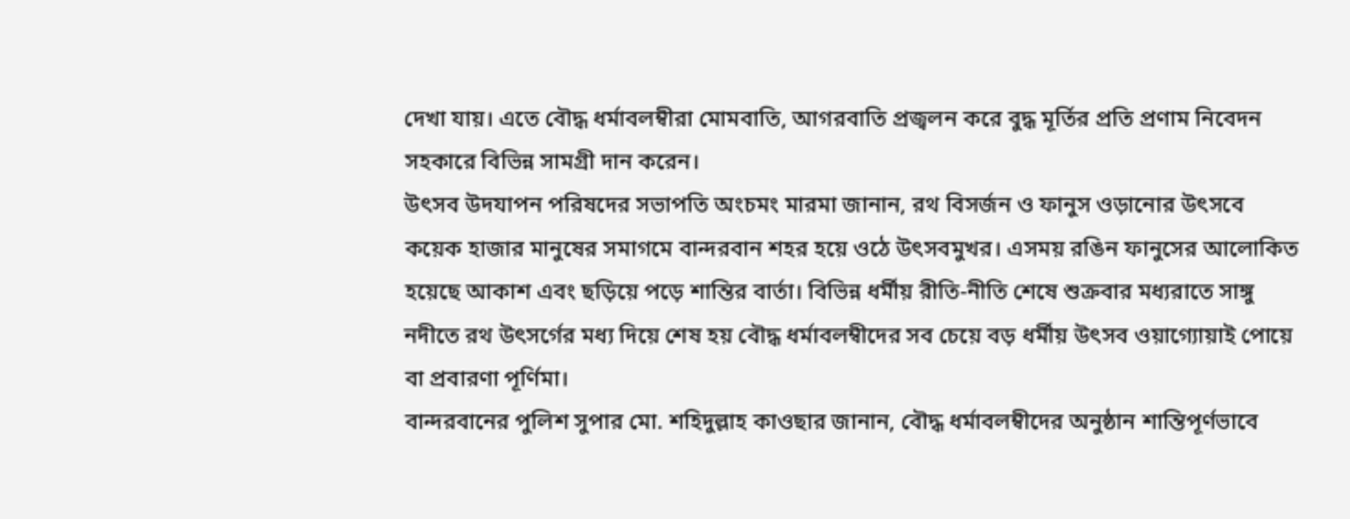দেখা যায়। এতে বৌদ্ধ ধর্মাবলম্বীরা মোমবাতি, আগরবাতি প্রজ্বলন করে বুদ্ধ মূর্তির প্রতি প্রণাম নিবেদন সহকারে বিভিন্ন সামগ্রী দান করেন।
উৎসব উদযাপন পরিষদের সভাপতি অংচমং মারমা জানান, রথ বিসর্জন ও ফানুস ওড়ানোর উৎসবে কয়েক হাজার মানুষের সমাগমে বান্দরবান শহর হয়ে ওঠে উৎসবমুখর। এসময় রঙিন ফানুসের আলোকিত হয়েছে আকাশ এবং ছড়িয়ে পড়ে শান্তির বার্তা। বিভিন্ন ধর্মীয় রীতি-নীতি শেষে শুক্রবার মধ্যরাতে সাঙ্গু নদীতে রথ উৎসর্গের মধ্য দিয়ে শেষ হয় বৌদ্ধ ধর্মাবলম্বীদের সব চেয়ে বড় ধর্মীয় উৎসব ওয়াগ্যোয়াই পোয়ে বা প্রবারণা পূর্ণিমা।
বান্দরবানের পুলিশ সুপার মো. শহিদুল্লাহ কাওছার জানান, বৌদ্ধ ধর্মাবলম্বীদের অনুষ্ঠান শান্তিপূর্ণভাবে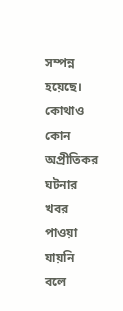সম্পন্ন হয়েছে। কোথাও কোন অপ্রীতিকর ঘটনার খবর পাওয়া যায়নি বলে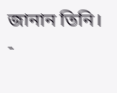জানান তিনি।
-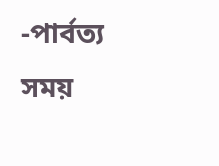-পার্বত্য সময়